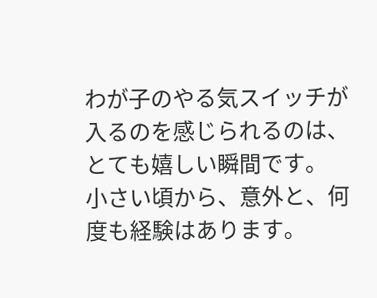わが子のやる気スイッチが入るのを感じられるのは、とても嬉しい瞬間です。
小さい頃から、意外と、何度も経験はあります。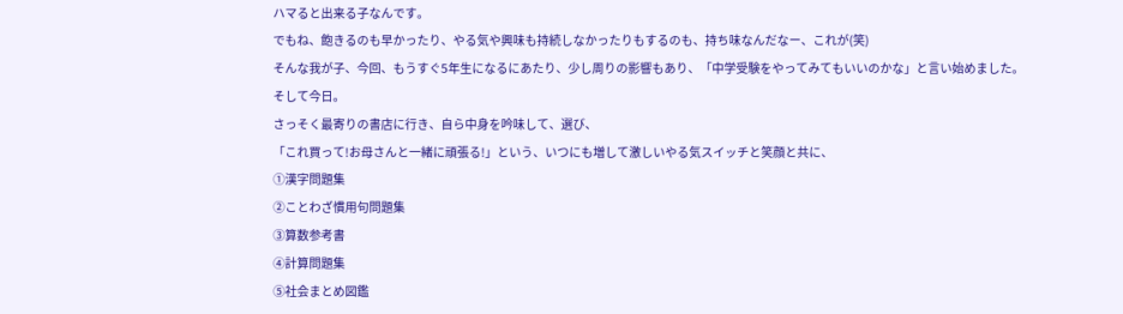ハマると出来る子なんです。
でもね、飽きるのも早かったり、やる気や興味も持続しなかったりもするのも、持ち味なんだなー、これが(笑)
そんな我が子、今回、もうすぐ5年生になるにあたり、少し周りの影響もあり、「中学受験をやってみてもいいのかな」と言い始めました。
そして今日。
さっそく最寄りの書店に行き、自ら中身を吟味して、選び、
「これ買って!お母さんと一緒に頑張る!」という、いつにも増して激しいやる気スイッチと笑顔と共に、
①漢字問題集
②ことわざ慣用句問題集
③算数参考書
④計算問題集
⑤社会まとめ図鑑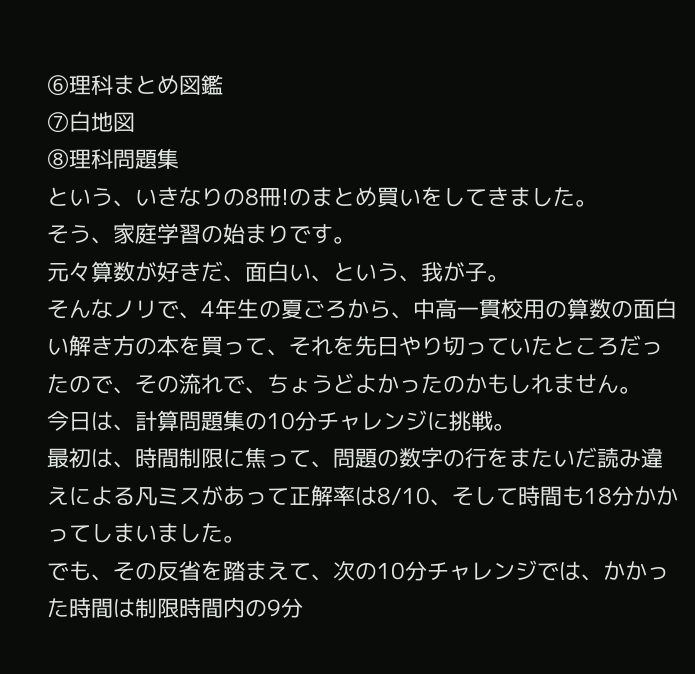⑥理科まとめ図鑑
⑦白地図
⑧理科問題集
という、いきなりの8冊!のまとめ買いをしてきました。
そう、家庭学習の始まりです。
元々算数が好きだ、面白い、という、我が子。
そんなノリで、4年生の夏ごろから、中高一貫校用の算数の面白い解き方の本を買って、それを先日やり切っていたところだったので、その流れで、ちょうどよかったのかもしれません。
今日は、計算問題集の10分チャレンジに挑戦。
最初は、時間制限に焦って、問題の数字の行をまたいだ読み違えによる凡ミスがあって正解率は8/10、そして時間も18分かかってしまいました。
でも、その反省を踏まえて、次の10分チャレンジでは、かかった時間は制限時間内の9分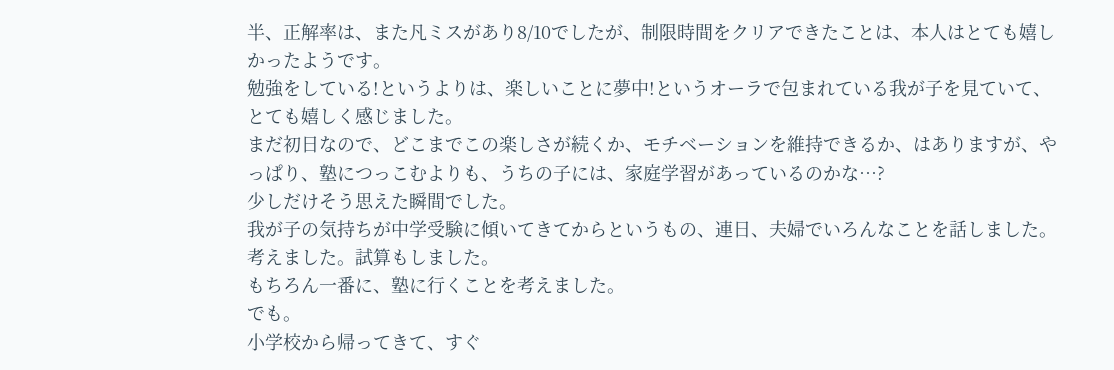半、正解率は、また凡ミスがあり8/10でしたが、制限時間をクリアできたことは、本人はとても嬉しかったようです。
勉強をしている!というよりは、楽しいことに夢中!というオーラで包まれている我が子を見ていて、とても嬉しく感じました。
まだ初日なので、どこまでこの楽しさが続くか、モチベーションを維持できるか、はありますが、やっぱり、塾につっこむよりも、うちの子には、家庭学習があっているのかな…?
少しだけそう思えた瞬間でした。
我が子の気持ちが中学受験に傾いてきてからというもの、連日、夫婦でいろんなことを話しました。考えました。試算もしました。
もちろん一番に、塾に行くことを考えました。
でも。
小学校から帰ってきて、すぐ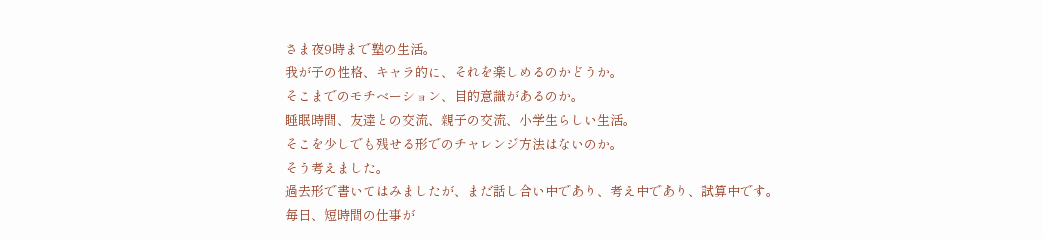さま夜9時まで塾の生活。
我が子の性格、キャラ的に、それを楽しめるのかどうか。
そこまでのモチベーション、目的意識があるのか。
睡眠時間、友達との交流、親子の交流、小学生らしい生活。
そこを少しでも残せる形でのチャレンジ方法はないのか。
そう考えました。
過去形で書いてはみましたが、まだ話し合い中であり、考え中であり、試算中です。
毎日、短時間の仕事が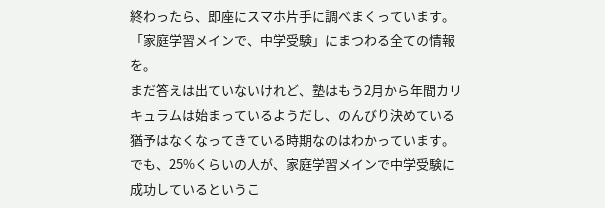終わったら、即座にスマホ片手に調べまくっています。
「家庭学習メインで、中学受験」にまつわる全ての情報を。
まだ答えは出ていないけれど、塾はもう2月から年間カリキュラムは始まっているようだし、のんびり決めている猶予はなくなってきている時期なのはわかっています。
でも、25%くらいの人が、家庭学習メインで中学受験に成功しているというこ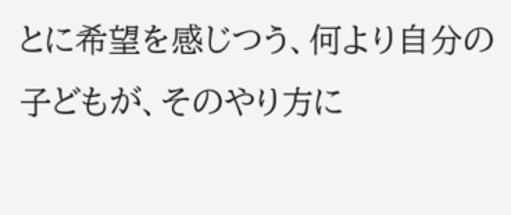とに希望を感じつう、何より自分の子どもが、そのやり方に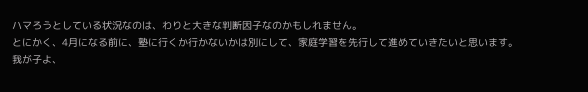ハマろうとしている状況なのは、わりと大きな判断因子なのかもしれません。
とにかく、4月になる前に、塾に行くか行かないかは別にして、家庭学習を先行して進めていきたいと思います。
我が子よ、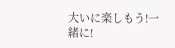大いに楽しもう!一緒に!